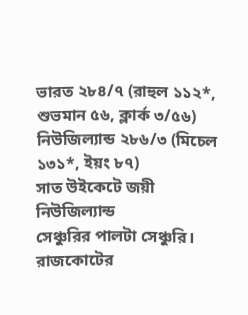ভারত ২৮৪/৭ (রাহুল ১১২*, শুভমান ৫৬, ক্লার্ক ৩/৫৬)
নিউজিল্যান্ড ২৮৬/৩ (মিচেল ১৩১*, ইয়ং ৮৭)
সাত উইকেটে জয়ী নিউজিল্যান্ড
সেঞ্চুরির পালটা সেঞ্চুরি। রাজকোটের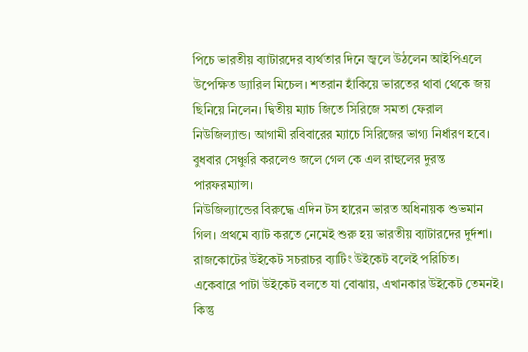পিচে ভারতীয় ব্যাটারদের ব্যর্থতার দিনে জ্বলে উঠলেন আইপিএলে উপেক্ষিত ড্যারিল মিচেল। শতরান হাঁকিয়ে ভারতের থাবা থেকে জয় ছিনিয়ে নিলেন। দ্বিতীয় ম্যাচ জিতে সিরিজে সমতা ফেরাল নিউজিল্যান্ড। আগামী রবিবারের ম্যাচে সিরিজের ভাগ্য নির্ধারণ হবে। বুধবার সেঞ্চুরি করলেও জলে গেল কে এল রাহুলের দুরন্ত পারফরম্যান্স।
নিউজিল্যান্ডের বিরুদ্ধে এদিন টস হারেন ভারত অধিনায়ক শুভমান গিল। প্রথমে ব্যাট করতে নেমেই শুরু হয় ভারতীয় ব্যাটারদের দুর্দশা। রাজকোটের উইকেট সচরাচর ব্যাটিং উইকেট বলেই পরিচিত। একেবারে পাটা উইকেট বলতে যা বোঝায়, এখানকার উইকেট তেমনই। কিন্তু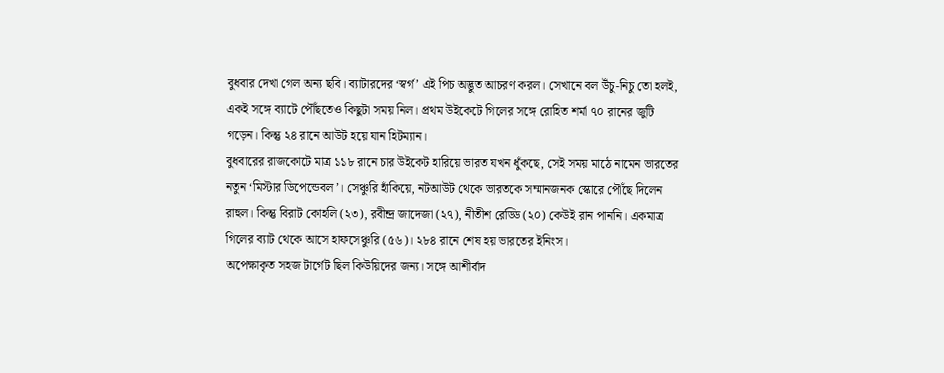বুধবার দেখা গেল অন্য ছবি। ব্যাটারদের ‘স্বর্গ’ এই পিচ অদ্ভুত আচরণ করল। সেখানে বল উঁচু-নিচু তো হলই, একই সঙ্গে ব্যাটে পৌঁছতেও কিছুটা সময় নিল। প্রথম উইকেটে গিলের সঙ্গে রোহিত শর্মা ৭০ রানের জুটি গড়েন। কিন্তু ২৪ রানে আউট হয়ে যান হিটম্যান।
বুধবারের রাজকোটে মাত্র ১১৮ রানে চার উইকেট হারিয়ে ভারত যখন ধুঁকছে, সেই সময় মাঠে নামেন ভারতের নতুন ‘মিস্টার ডিপেন্ডেবল’। সেঞ্চুরি হাঁকিয়ে, নটআউট থেকে ভারতকে সম্মানজনক স্কোরে পৌঁছে দিলেন রাহুল। কিন্তু বিরাট কোহলি (২৩), রবীন্দ্র জাদেজা (২৭), নীতীশ রেড্ডি (২০) কেউই রান পাননি। একমাত্র গিলের ব্যাট থেকে আসে হাফসেঞ্চুরি (৫৬)। ২৮৪ রানে শেষ হয় ভারতের ইনিংস।
অপেক্ষাকৃত সহজ টার্গেট ছিল কিউয়িদের জন্য। সঙ্গে আশীর্বাদ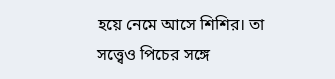হয়ে নেমে আসে শিশির। তা সত্ত্বেও পিচের সঙ্গে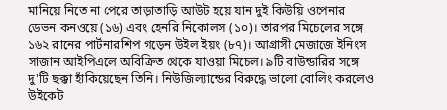মানিয়ে নিতে না পেরে তাড়াতাড়ি আউট হয়ে যান দুই কিউয়ি ওপেনার ডেভন কনওয়ে (১৬) এবং হেনরি নিকোলস (১০)। তারপর মিচেলের সঙ্গে ১৬২ রানের পার্টনারশিপ গড়েন উইল ইয়ং (৮৭)। আগ্রাসী মেজাজে ইনিংস সাজান আইপিএলে অবিক্রিত থেকে যাওয়া মিচেল। ৯টি বাউন্ডারির সঙ্গে দু'টি ছক্কা হাঁকিয়েছেন তিনি। নিউজিল্যান্ডের বিরুদ্ধে ভালো বোলিং করলেও উইকেট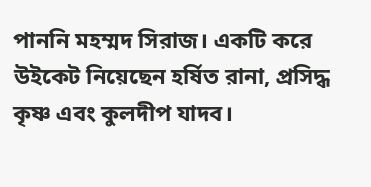পাননি মহম্মদ সিরাজ। একটি করে উইকেট নিয়েছেন হর্ষিত রানা, প্রসিদ্ধ কৃষ্ণ এবং কুলদীপ যাদব।